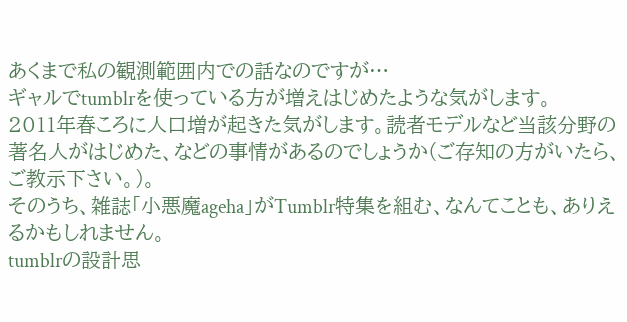あくまで私の観測範囲内での話なのですが…
ギャルでtumblrを使っている方が増えはじめたような気がします。
2011年春ころに人口増が起きた気がします。読者モデルなど当該分野の著名人がはじめた、などの事情があるのでしょうか(ご存知の方がいたら、ご教示下さい。)。
そのうち、雑誌「小悪魔ageha」がTumblr特集を組む、なんてことも、ありえるかもしれません。
tumblrの設計思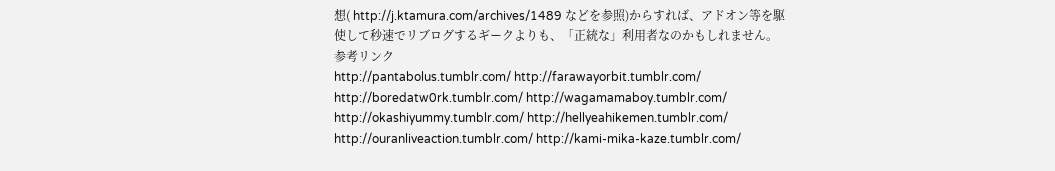想( http://j.ktamura.com/archives/1489 などを参照)からすれば、アドオン等を駆使して秒速でリブログするギークよりも、「正統な」利用者なのかもしれません。
参考リンク
http://pantabolus.tumblr.com/ http://farawayorbit.tumblr.com/ http://boredatw0rk.tumblr.com/ http://wagamamaboy.tumblr.com/ http://okashiyummy.tumblr.com/ http://hellyeahikemen.tumblr.com/ http://ouranliveaction.tumblr.com/ http://kami-mika-kaze.tumblr.com/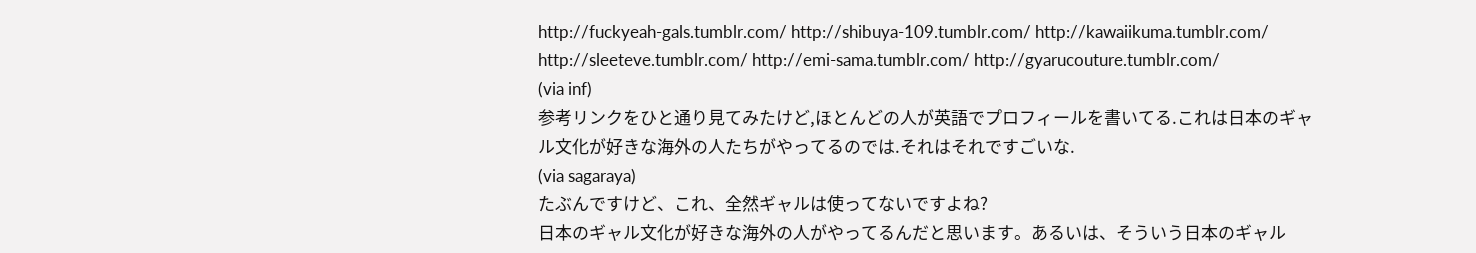http://fuckyeah-gals.tumblr.com/ http://shibuya-109.tumblr.com/ http://kawaiikuma.tumblr.com/ http://sleeteve.tumblr.com/ http://emi-sama.tumblr.com/ http://gyarucouture.tumblr.com/
(via inf)
参考リンクをひと通り見てみたけど,ほとんどの人が英語でプロフィールを書いてる.これは日本のギャル文化が好きな海外の人たちがやってるのでは.それはそれですごいな.
(via sagaraya)
たぶんですけど、これ、全然ギャルは使ってないですよね?
日本のギャル文化が好きな海外の人がやってるんだと思います。あるいは、そういう日本のギャル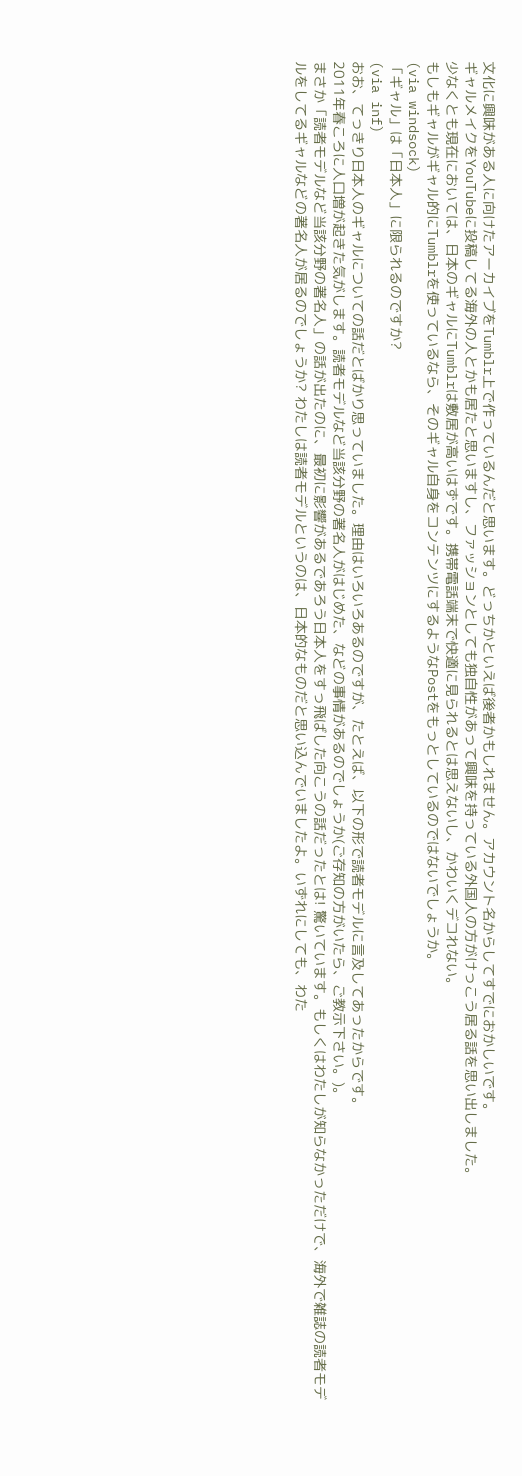文化に興味がある人に向けたアーカイブをTumblr上で作っているんだと思います。どっちかといえば後者かもしれません。アカウント名からしてすでにおかしいです。
ギャルメイクをYouTubeに投稿してる海外の人とかも居たと思いますし、ファッションとしても独自性があって興味を持っている外国人の方がけっこう居る話を思い出しました。
少なくとも現在においては、日本のギャルにTumblrは敷居が高いはずです。携帯電話端末で快適に見られるとは思えないし、かわいくデコれない。
もしもギャルがギャル的にTumblrを使っているなら、そのギャル自身をコンテンツにするようなPostをもっとしているのではないでしょうか。
(via windsock)
「ギャル」は「日本人」に限られるのですか?
(via inf)
おお、てっきり日本人のギャルについての話だとばかり思っていました。理由はいろいろあるのですが、たとえば、以下の形で読者モデルに言及してあったからです。
2011年春ころに人口増が起きた気がします。読者モデルなど当該分野の著名人がはじめた、などの事情があるのでしょうか(ご存知の方がいたら、ご教示下さい。)。
まさか「読者モデルなど当該分野の著名人」の話が出たのに、最初に影響があるであろう日本人をすっ飛ばした向こうの話だったとは! 驚いています。もしくはわたしが知らなかっただけで、海外で雑誌の読者モデルをしてるギャルなどの著名人が居るのでしょうか? わたしは読者モデルというのは、日本的なものだと思い込んでいましたよ。いずれにしても、わた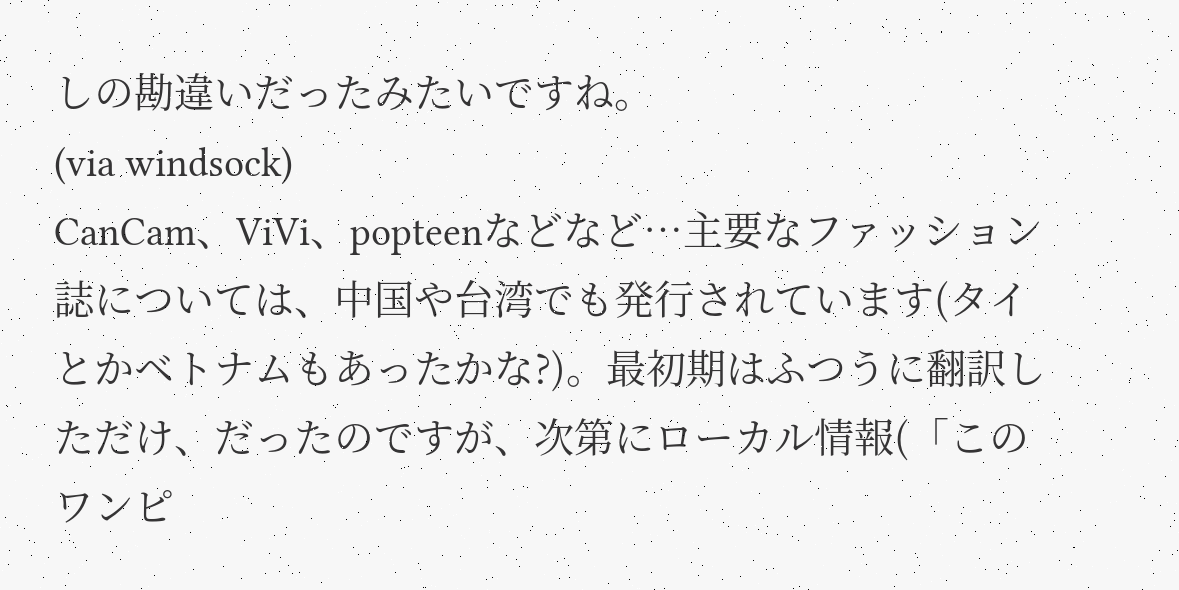しの勘違いだったみたいですね。
(via windsock)
CanCam、ViVi、popteenなどなど…主要なファッション誌については、中国や台湾でも発行されています(タイとかベトナムもあったかな?)。最初期はふつうに翻訳しただけ、だったのですが、次第にローカル情報(「このワンピ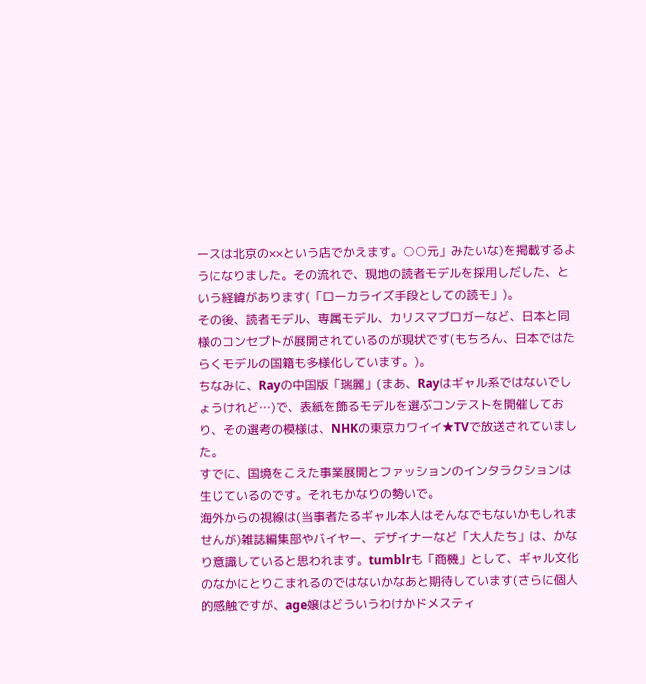ースは北京の××という店でかえます。○○元」みたいな)を掲載するようになりました。その流れで、現地の読者モデルを採用しだした、という経緯があります(「ローカライズ手段としての読モ」)。
その後、読者モデル、専属モデル、カリスマブロガーなど、日本と同様のコンセプトが展開されているのが現状です(もちろん、日本ではたらくモデルの国籍も多様化しています。)。
ちなみに、Rayの中国版「瑞麗」(まあ、Rayはギャル系ではないでしょうけれど…)で、表紙を飾るモデルを選ぶコンテストを開催しており、その選考の模様は、NHKの東京カワイイ★TVで放送されていました。
すでに、国境をこえた事業展開とファッションのインタラクションは生じているのです。それもかなりの勢いで。
海外からの視線は(当事者たるギャル本人はそんなでもないかもしれませんが)雑誌編集部やバイヤー、デザイナーなど「大人たち」は、かなり意識していると思われます。tumblrも「商機」として、ギャル文化のなかにとりこまれるのではないかなあと期待しています(さらに個人的感触ですが、age嬢はどういうわけかドメスティ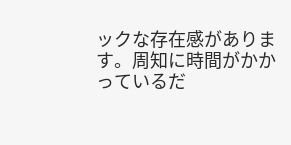ックな存在感があります。周知に時間がかかっているだ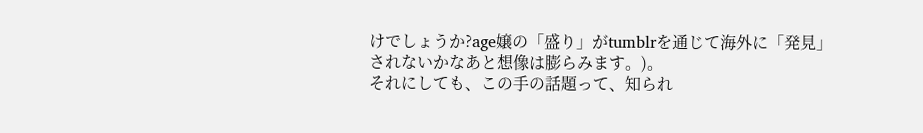けでしょうか?age嬢の「盛り」がtumblrを通じて海外に「発見」されないかなあと想像は膨らみます。)。
それにしても、この手の話題って、知られ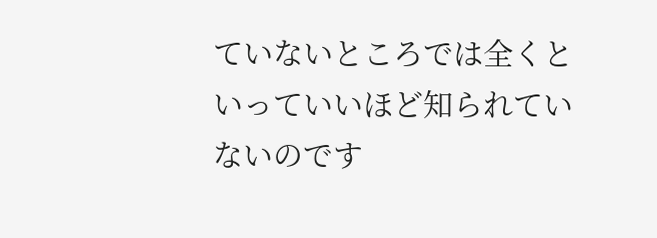ていないところでは全くといっていいほど知られていないのです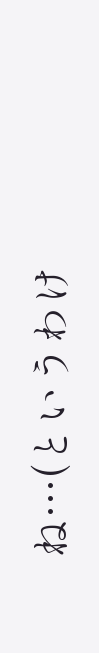ね…(というわけ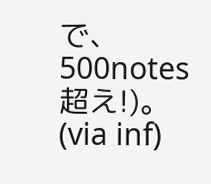で、500notes超え!)。
(via inf)